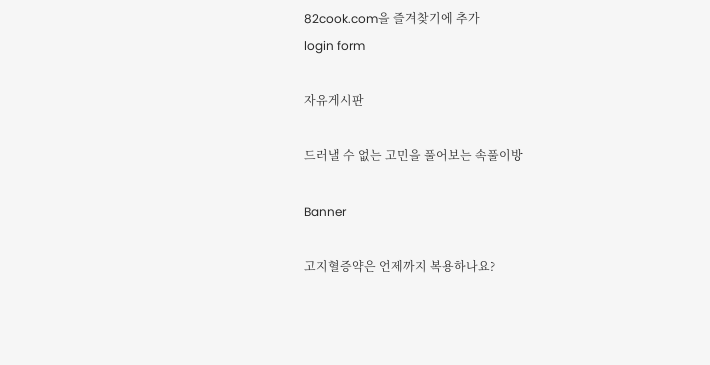82cook.com을 즐겨찾기에 추가
login form

자유게시판

드러낼 수 없는 고민을 풀어보는 속풀이방

Banner

고지혈증약은 언제까지 복용하나요?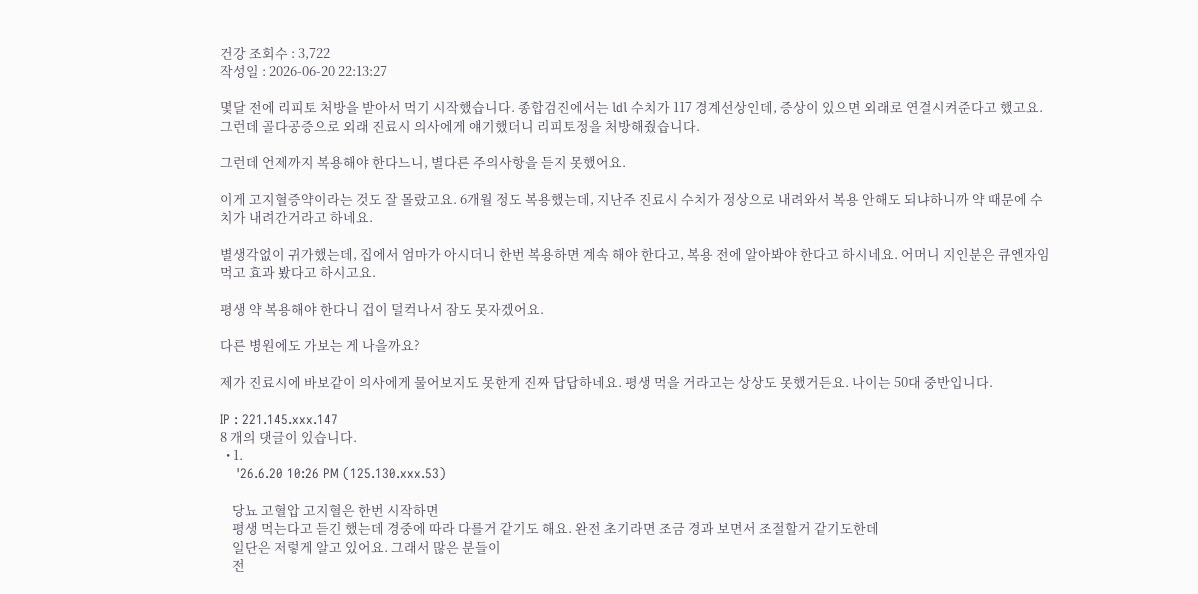건강 조회수 : 3,722
작성일 : 2026-06-20 22:13:27

몇달 전에 리피토 처방을 받아서 먹기 시작했습니다. 종합검진에서는 ldl 수치가 117 경계선상인데, 증상이 있으면 외래로 연결시켜준다고 했고요. 그런데 골다공증으로 외래 진료시 의사에게 얘기했더니 리피토정을 처방해줬습니다.

그런데 언제까지 복용해야 한다느니, 별다른 주의사항을 듣지 못했어요.

이게 고지혈증약이라는 것도 잘 몰랐고요. 6개월 정도 복용했는데, 지난주 진료시 수치가 정상으로 내려와서 복용 안해도 되냐하니까 약 때문에 수치가 내려간거라고 하네요.

별생각없이 귀가했는데, 집에서 엄마가 아시더니 한번 복용하면 계속 해야 한다고, 복용 전에 알아봐야 한다고 하시네요. 어머니 지인분은 큐엔자임 먹고 효과 봤다고 하시고요.

평생 약 복용해야 한다니 겁이 덜컥나서 잠도 못자겠어요.

다른 병원에도 가보는 게 나을까요?

제가 진료시에 바보같이 의사에게 물어보지도 못한게 진짜 답답하네요. 평생 먹을 거라고는 상상도 못했거든요. 나이는 50대 중반입니다.

IP : 221.145.xxx.147
8 개의 댓글이 있습니다.
  • 1.
    '26.6.20 10:26 PM (125.130.xxx.53)

    당뇨 고혈압 고지혈은 한번 시작하면
    평생 먹는다고 듣긴 했는데 경중에 따라 다를거 같기도 해요. 완전 초기라면 조금 경과 보면서 조절할거 같기도한데
    일단은 저렇게 알고 있어요. 그래서 많은 분들이
    전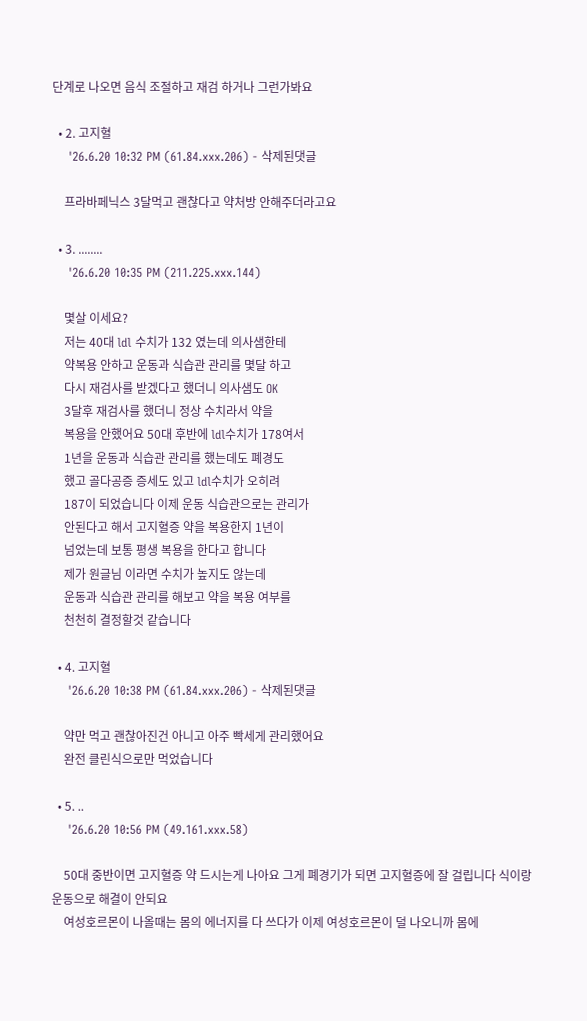단계로 나오면 음식 조절하고 재검 하거나 그런가봐요

  • 2. 고지혈
    '26.6.20 10:32 PM (61.84.xxx.206) - 삭제된댓글

    프라바페닉스 3달먹고 괜찮다고 약처방 안해주더라고요

  • 3. ........
    '26.6.20 10:35 PM (211.225.xxx.144)

    몇살 이세요?
    저는 40대 ldl 수치가 132 였는데 의사샘한테
    약복용 안하고 운동과 식습관 관리를 몇달 하고
    다시 재검사를 받겠다고 했더니 의사샘도 OK
    3달후 재검사를 했더니 정상 수치라서 약을
    복용을 안했어요 50대 후반에 ldl수치가 178여서
    1년을 운동과 식습관 관리를 했는데도 폐경도
    했고 골다공증 증세도 있고 ldl수치가 오히려
    187이 되었습니다 이제 운동 식습관으로는 관리가
    안된다고 해서 고지혈증 약을 복용한지 1년이
    넘었는데 보통 평생 복용을 한다고 합니다
    제가 원글님 이라면 수치가 높지도 않는데
    운동과 식습관 관리를 해보고 약을 복용 여부를
    천천히 결정할것 같습니다

  • 4. 고지혈
    '26.6.20 10:38 PM (61.84.xxx.206) - 삭제된댓글

    약만 먹고 괜찮아진건 아니고 아주 빡세게 관리했어요
    완전 클린식으로만 먹었습니다

  • 5. ..
    '26.6.20 10:56 PM (49.161.xxx.58)

    50대 중반이면 고지혈증 약 드시는게 나아요 그게 폐경기가 되면 고지혈증에 잘 걸립니다 식이랑 운동으로 해결이 안되요
    여성호르몬이 나올때는 몸의 에너지를 다 쓰다가 이제 여성호르몬이 덜 나오니까 몸에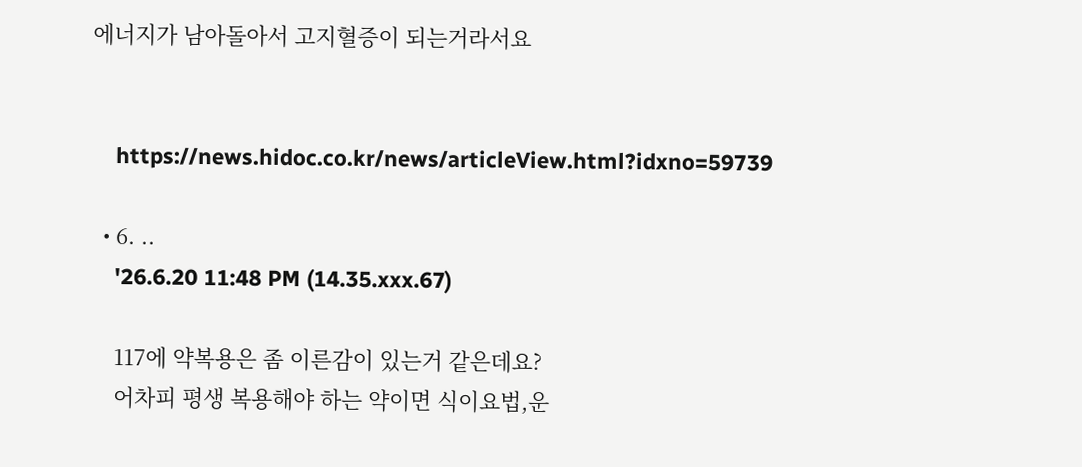에너지가 남아돌아서 고지혈증이 되는거라서요


    https://news.hidoc.co.kr/news/articleView.html?idxno=59739

  • 6. ..
    '26.6.20 11:48 PM (14.35.xxx.67)

    117에 약복용은 좀 이른감이 있는거 같은데요?
    어차피 평생 복용해야 하는 약이면 식이요법,운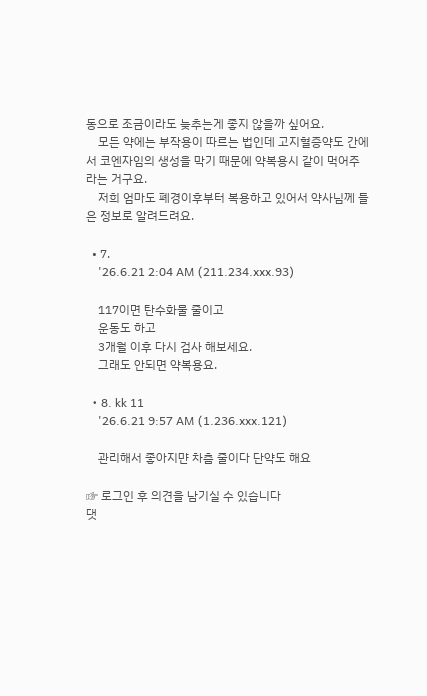동으로 조금이라도 늦추는게 좋지 않을까 싶어요.
    모든 약에는 부작용이 따르는 법인데 고지혈증약도 간에서 코엔자임의 생성을 막기 때문에 약복용시 같이 먹어주라는 거구요.
    저희 엄마도 폐경이후부터 복용하고 있어서 약사님께 들은 정보로 알려드려요.

  • 7.
    '26.6.21 2:04 AM (211.234.xxx.93)

    117이면 탄수화물 줄이고
    운동도 하고
    3개월 이후 다시 검사 해보세요.
    그래도 안되면 약복용요.

  • 8. kk 11
    '26.6.21 9:57 AM (1.236.xxx.121)

    관리해서 좋아지먄 차츰 줄이다 단약도 해요

☞ 로그인 후 의견을 남기실 수 있습니다
댓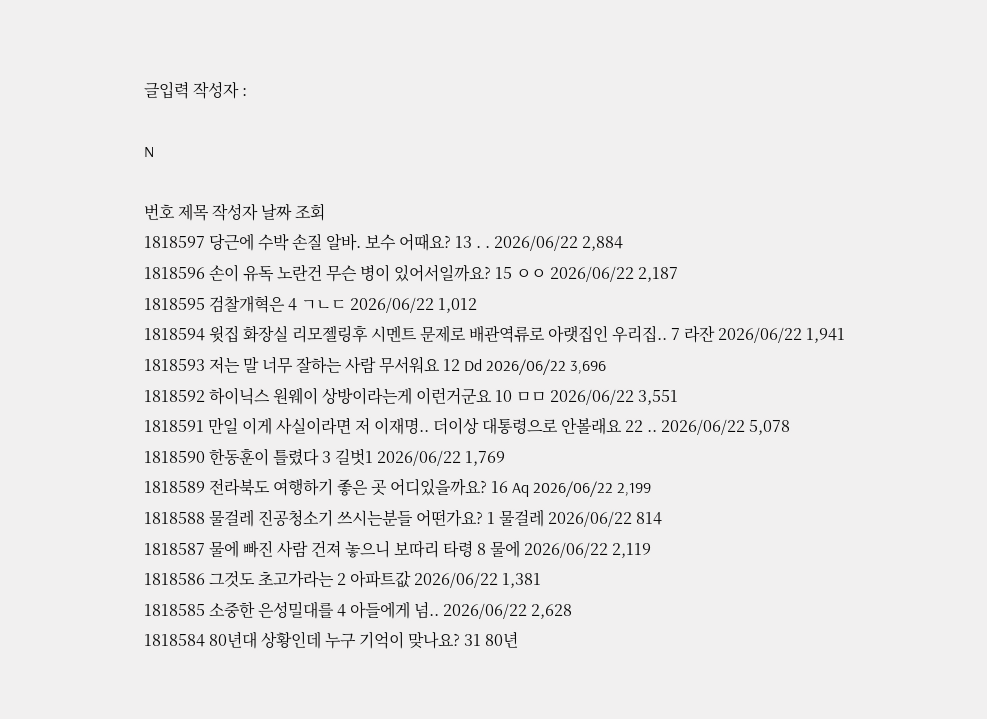글입력 작성자 :

N

번호 제목 작성자 날짜 조회
1818597 당근에 수박 손질 알바. 보수 어때요? 13 . . 2026/06/22 2,884
1818596 손이 유독 노란건 무슨 병이 있어서일까요? 15 ㅇㅇ 2026/06/22 2,187
1818595 검찰개혁은 4 ㄱㄴㄷ 2026/06/22 1,012
1818594 윗집 화장실 리모젤링후 시멘트 문제로 배관역류로 아랫집인 우리집.. 7 라잔 2026/06/22 1,941
1818593 저는 말 너무 잘하는 사람 무서워요 12 Dd 2026/06/22 3,696
1818592 하이닉스 원웨이 상방이라는게 이런거군요 10 ㅁㅁ 2026/06/22 3,551
1818591 만일 이게 사실이라면 저 이재명.. 더이상 대통령으로 안볼래요 22 .. 2026/06/22 5,078
1818590 한동훈이 틀렸다 3 길벗1 2026/06/22 1,769
1818589 전라북도 여행하기 좋은 곳 어디있을까요? 16 Aq 2026/06/22 2,199
1818588 물걸레 진공청소기 쓰시는분들 어떤가요? 1 물걸레 2026/06/22 814
1818587 물에 빠진 사람 건져 놓으니 보따리 타령 8 물에 2026/06/22 2,119
1818586 그것도 초고가라는 2 아파트값 2026/06/22 1,381
1818585 소중한 은성밀대를 4 아들에게 넘.. 2026/06/22 2,628
1818584 80년대 상황인데 누구 기억이 맞나요? 31 80년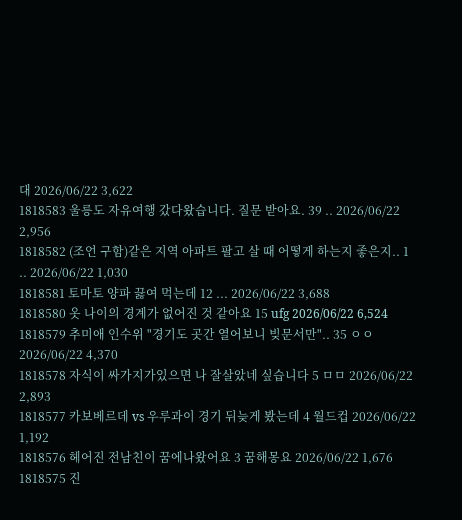대 2026/06/22 3,622
1818583 울릉도 자유여행 갔다왔습니다. 질문 받아요. 39 .. 2026/06/22 2,956
1818582 (조언 구함)같은 지역 아파트 팔고 살 때 어떻게 하는지 좋은지.. 1 .. 2026/06/22 1,030
1818581 토마토 양파 끓여 먹는데 12 ... 2026/06/22 3,688
1818580 옷 나이의 경계가 없어진 것 같아요 15 ufg 2026/06/22 6,524
1818579 추미애 인수위 "경기도 곳간 열어보니 빚문서만".. 35 ㅇㅇ 2026/06/22 4,370
1818578 자식이 싸가지가있으면 나 잘살았네 싶습니다 5 ㅁㅁ 2026/06/22 2,893
1818577 카보베르데 vs 우루과이 경기 뒤늦게 봤는데 4 월드컵 2026/06/22 1,192
1818576 헤어진 전남친이 꿈에나왔어요 3 꿈해몽요 2026/06/22 1,676
1818575 진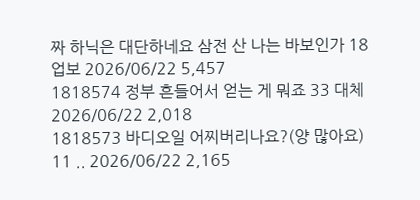짜 하닉은 대단하네요 삼전 산 나는 바보인가 18 업보 2026/06/22 5,457
1818574 정부 흔들어서 얻는 게 뭐죠 33 대체 2026/06/22 2,018
1818573 바디오일 어찌버리나요?(양 많아요) 11 .. 2026/06/22 2,165